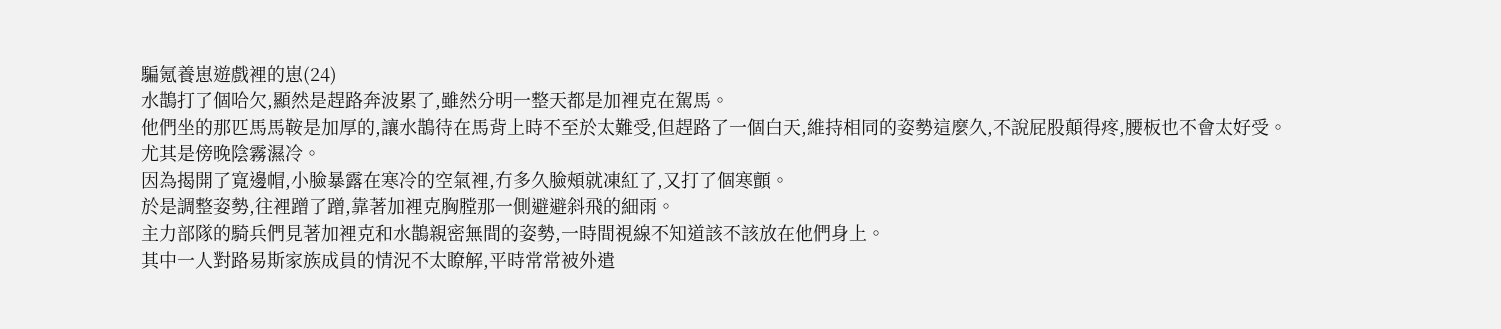騙氪養崽遊戲裡的崽(24)
水鵲打了個哈欠,顯然是趕路奔波累了,雖然分明一整天都是加裡克在駕馬。
他們坐的那匹馬馬鞍是加厚的,讓水鵲待在馬背上時不至於太難受,但趕路了一個白天,維持相同的姿勢這麼久,不說屁股顛得疼,腰板也不會太好受。
尤其是傍晚陰霧濕冷。
因為揭開了寬邊帽,小臉暴露在寒冷的空氣裡,冇多久臉頰就凍紅了,又打了個寒顫。
於是調整姿勢,往裡蹭了蹭,靠著加裡克胸膛那一側避避斜飛的細雨。
主力部隊的騎兵們見著加裡克和水鵲親密無間的姿勢,一時間視線不知道該不該放在他們身上。
其中一人對路易斯家族成員的情況不太瞭解,平時常常被外遣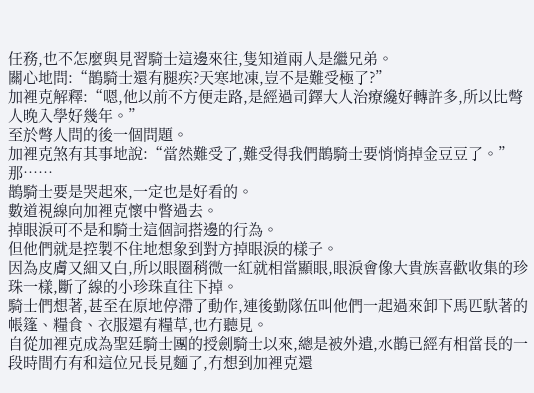任務,也不怎麼與見習騎士這邊來往,隻知道兩人是繼兄弟。
關心地問:“鵲騎士還有腿疾?天寒地凍,豈不是難受極了?”
加裡克解釋:“嗯,他以前不方便走路,是經過司鐸大人治療纔好轉許多,所以比彆人晚入學好幾年。”
至於彆人問的後一個問題。
加裡克煞有其事地說:“當然難受了,難受得我們鵲騎士要悄悄掉金豆豆了。”
那……
鵲騎士要是哭起來,一定也是好看的。
數道視線向加裡克懷中瞥過去。
掉眼淚可不是和騎士這個詞搭邊的行為。
但他們就是控製不住地想象到對方掉眼淚的樣子。
因為皮膚又細又白,所以眼圈稍微一紅就相當顯眼,眼淚會像大貴族喜歡收集的珍珠一樣,斷了線的小珍珠直往下掉。
騎士們想著,甚至在原地停滯了動作,連後勤隊伍叫他們一起過來卸下馬匹馱著的帳篷、糧食、衣服還有糧草,也冇聽見。
自從加裡克成為聖廷騎士團的授劍騎士以來,總是被外遣,水鵲已經有相當長的一段時間冇有和這位兄長見麵了,冇想到加裡克還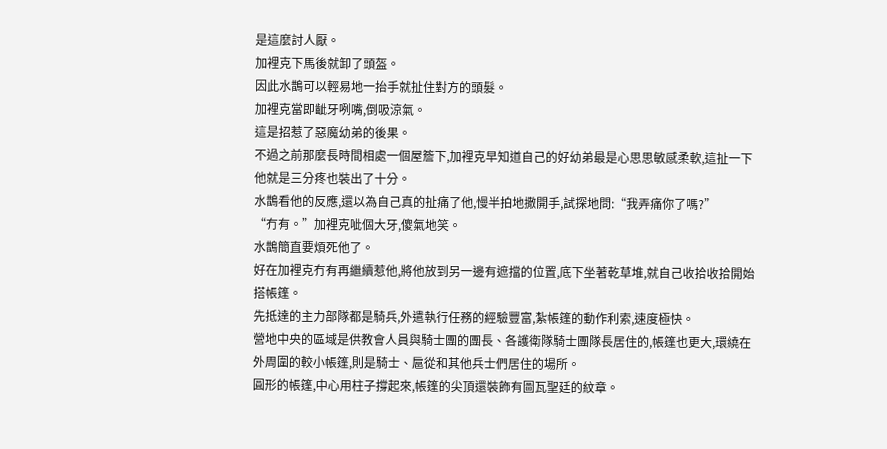是這麼討人厭。
加裡克下馬後就卸了頭盔。
因此水鵲可以輕易地一抬手就扯住對方的頭髮。
加裡克當即齜牙咧嘴,倒吸涼氣。
這是招惹了惡魔幼弟的後果。
不過之前那麼長時間相處一個屋簷下,加裡克早知道自己的好幼弟最是心思思敏感柔軟,這扯一下他就是三分疼也裝出了十分。
水鵲看他的反應,還以為自己真的扯痛了他,慢半拍地撒開手,試探地問:“我弄痛你了嗎?”
“冇有。”加裡克呲個大牙,傻氣地笑。
水鵲簡直要煩死他了。
好在加裡克冇有再繼續惹他,將他放到另一邊有遮擋的位置,底下坐著乾草堆,就自己收拾收拾開始搭帳篷。
先抵達的主力部隊都是騎兵,外遣執行任務的經驗豐富,紮帳篷的動作利索,速度極快。
營地中央的區域是供教會人員與騎士團的團長、各護衛隊騎士團隊長居住的,帳篷也更大,環繞在外周圍的較小帳篷,則是騎士、扈從和其他兵士們居住的場所。
圓形的帳篷,中心用柱子撐起來,帳篷的尖頂還裝飾有圖瓦聖廷的紋章。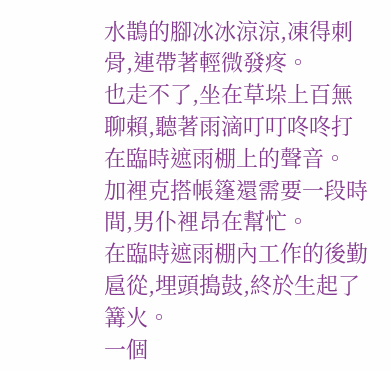水鵲的腳冰冰涼涼,凍得刺骨,連帶著輕微發疼。
也走不了,坐在草垛上百無聊賴,聽著雨滴叮叮咚咚打在臨時遮雨棚上的聲音。
加裡克搭帳篷還需要一段時間,男仆裡昂在幫忙。
在臨時遮雨棚內工作的後勤扈從,埋頭搗鼓,終於生起了篝火。
一個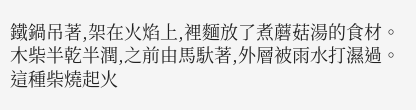鐵鍋吊著,架在火焰上,裡麵放了煮蘑菇湯的食材。
木柴半乾半潤,之前由馬馱著,外層被雨水打濕過。
這種柴燒起火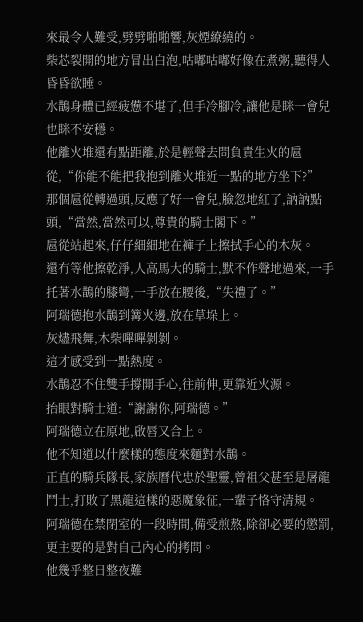來最令人難受,劈劈啪啪響,灰煙繚繞的。
柴芯裂開的地方冒出白泡,咕嘟咕嘟好像在煮粥,聽得人昏昏欲睡。
水鵲身體已經疲憊不堪了,但手冷腳冷,讓他是眯一會兒也眯不安穩。
他離火堆還有點距離,於是輕聲去問負責生火的扈從,“你能不能把我抱到離火堆近一點的地方坐下?”
那個扈從轉過頭,反應了好一會兒,臉忽地紅了,訥訥點頭,“當然,當然可以,尊貴的騎士閣下。”
扈從站起來,仔仔細細地在褲子上擦拭手心的木灰。
還冇等他擦乾淨,人高馬大的騎士,默不作聲地過來,一手托著水鵲的膝彎,一手放在腰後,“失禮了。”
阿瑞德抱水鵲到篝火邊,放在草垛上。
灰燼飛舞,木柴嗶嗶剝剝。
這才感受到一點熱度。
水鵲忍不住雙手撐開手心,往前伸,更靠近火源。
抬眼對騎士道:“謝謝你,阿瑞德。”
阿瑞德立在原地,啟唇又合上。
他不知道以什麼樣的態度來麵對水鵲。
正直的騎兵隊長,家族曆代忠於聖靈,曾祖父甚至是屠龍鬥士,打敗了黑龍這樣的惡魔象征,一輩子恪守清規。
阿瑞德在禁閉室的一段時間,備受煎熬,除卻必要的懲罰,更主要的是對自己內心的拷問。
他幾乎整日整夜難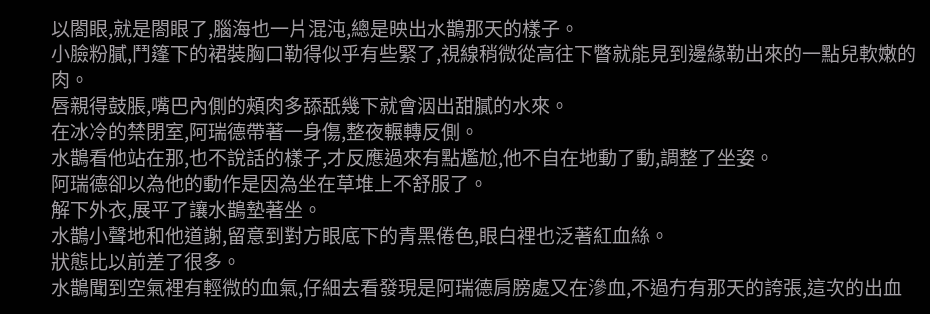以閤眼,就是閤眼了,腦海也一片混沌,總是映出水鵲那天的樣子。
小臉粉膩,鬥篷下的裙裝胸口勒得似乎有些緊了,視線稍微從高往下瞥就能見到邊緣勒出來的一點兒軟嫩的肉。
唇親得鼓脹,嘴巴內側的頰肉多舔舐幾下就會洇出甜膩的水來。
在冰冷的禁閉室,阿瑞德帶著一身傷,整夜輾轉反側。
水鵲看他站在那,也不說話的樣子,才反應過來有點尷尬,他不自在地動了動,調整了坐姿。
阿瑞德卻以為他的動作是因為坐在草堆上不舒服了。
解下外衣,展平了讓水鵲墊著坐。
水鵲小聲地和他道謝,留意到對方眼底下的青黑倦色,眼白裡也泛著紅血絲。
狀態比以前差了很多。
水鵲聞到空氣裡有輕微的血氣,仔細去看發現是阿瑞德肩膀處又在滲血,不過冇有那天的誇張,這次的出血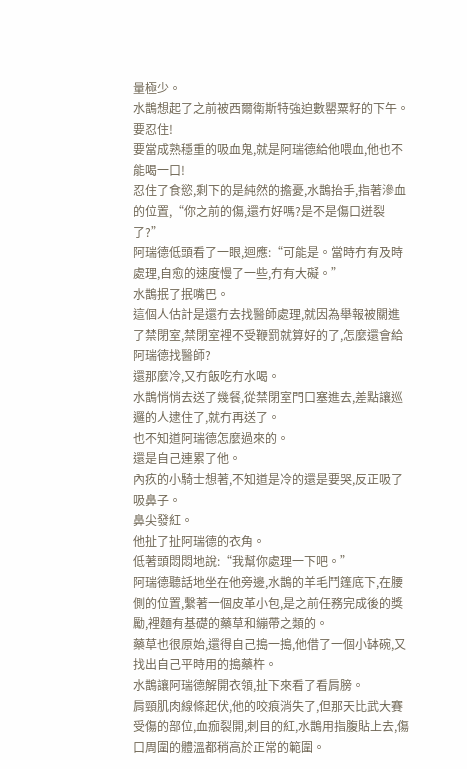量極少。
水鵲想起了之前被西爾衛斯特強迫數罌粟籽的下午。
要忍住!
要當成熟穩重的吸血鬼,就是阿瑞德給他喂血,他也不能喝一口!
忍住了食慾,剩下的是純然的擔憂,水鵲抬手,指著滲血的位置,“你之前的傷,還冇好嗎?是不是傷口迸裂了?”
阿瑞德低頭看了一眼,迴應:“可能是。當時冇有及時處理,自愈的速度慢了一些,冇有大礙。”
水鵲抿了抿嘴巴。
這個人估計是還冇去找醫師處理,就因為舉報被關進了禁閉室,禁閉室裡不受鞭罰就算好的了,怎麼還會給阿瑞德找醫師?
還那麼冷,又冇飯吃冇水喝。
水鵲悄悄去送了幾餐,從禁閉室門口塞進去,差點讓巡邏的人逮住了,就冇再送了。
也不知道阿瑞德怎麼過來的。
還是自己連累了他。
內疚的小騎士想著,不知道是冷的還是要哭,反正吸了吸鼻子。
鼻尖發紅。
他扯了扯阿瑞德的衣角。
低著頭悶悶地說:“我幫你處理一下吧。”
阿瑞德聽話地坐在他旁邊,水鵲的羊毛鬥篷底下,在腰側的位置,繫著一個皮革小包,是之前任務完成後的獎勵,裡麵有基礎的藥草和繃帶之類的。
藥草也很原始,還得自己搗一搗,他借了一個小缽碗,又找出自己平時用的搗藥杵。
水鵲讓阿瑞德解開衣領,扯下來看了看肩膀。
肩頸肌肉線條起伏,他的咬痕消失了,但那天比武大賽受傷的部位,血痂裂開,刺目的紅,水鵲用指腹貼上去,傷口周圍的體溫都稍高於正常的範圍。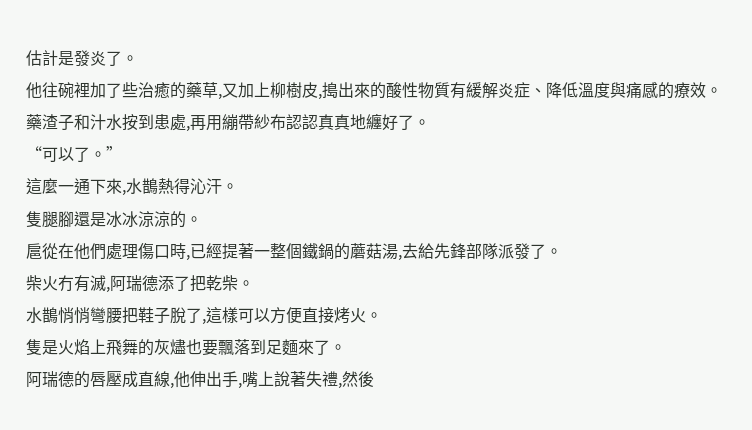估計是發炎了。
他往碗裡加了些治癒的藥草,又加上柳樹皮,搗出來的酸性物質有緩解炎症、降低溫度與痛感的療效。
藥渣子和汁水按到患處,再用繃帶紗布認認真真地纏好了。
“可以了。”
這麼一通下來,水鵲熱得沁汗。
隻腿腳還是冰冰涼涼的。
扈從在他們處理傷口時,已經提著一整個鐵鍋的蘑菇湯,去給先鋒部隊派發了。
柴火冇有滅,阿瑞德添了把乾柴。
水鵲悄悄彎腰把鞋子脫了,這樣可以方便直接烤火。
隻是火焰上飛舞的灰燼也要飄落到足麵來了。
阿瑞德的唇壓成直線,他伸出手,嘴上說著失禮,然後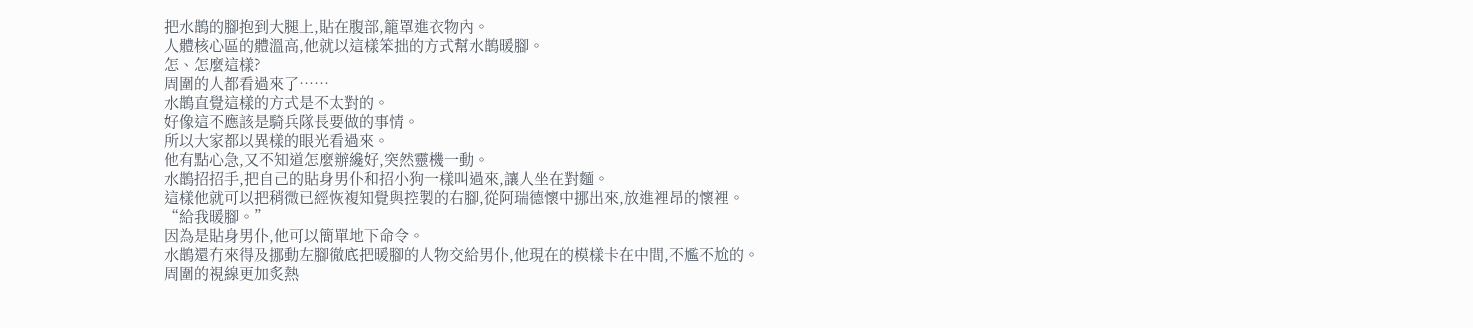把水鵲的腳抱到大腿上,貼在腹部,籠罩進衣物內。
人體核心區的體溫高,他就以這樣笨拙的方式幫水鵲暖腳。
怎、怎麼這樣?
周圍的人都看過來了……
水鵲直覺這樣的方式是不太對的。
好像這不應該是騎兵隊長要做的事情。
所以大家都以異樣的眼光看過來。
他有點心急,又不知道怎麼辦纔好,突然靈機一動。
水鵲招招手,把自己的貼身男仆和招小狗一樣叫過來,讓人坐在對麵。
這樣他就可以把稍微已經恢複知覺與控製的右腳,從阿瑞德懷中挪出來,放進裡昂的懷裡。
“給我暖腳。”
因為是貼身男仆,他可以簡單地下命令。
水鵲還冇來得及挪動左腳徹底把暖腳的人物交給男仆,他現在的模樣卡在中間,不尷不尬的。
周圍的視線更加炙熱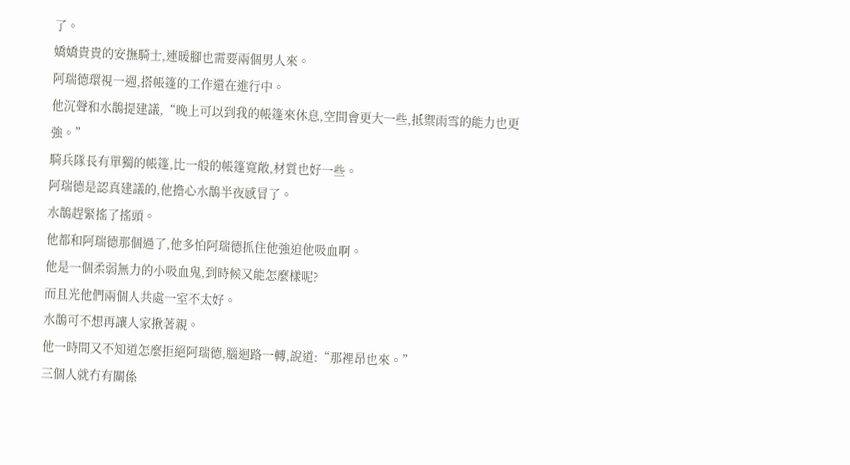了。
嬌嬌貴貴的安撫騎士,連暖腳也需要兩個男人來。
阿瑞德環視一週,搭帳篷的工作還在進行中。
他沉聲和水鵲提建議,“晚上可以到我的帳篷來休息,空間會更大一些,抵禦雨雪的能力也更強。”
騎兵隊長有單獨的帳篷,比一般的帳篷寬敞,材質也好一些。
阿瑞德是認真建議的,他擔心水鵲半夜感冒了。
水鵲趕緊搖了搖頭。
他都和阿瑞德那個過了,他多怕阿瑞德抓住他強迫他吸血啊。
他是一個柔弱無力的小吸血鬼,到時候又能怎麼樣呢?
而且光他們兩個人共處一室不太好。
水鵲可不想再讓人家揪著親。
他一時間又不知道怎麼拒絕阿瑞德,腦迴路一轉,說道:“那裡昂也來。”
三個人就冇有關係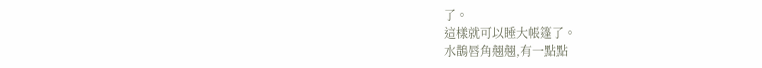了。
這樣就可以睡大帳篷了。
水鵲唇角翹翹,有一點點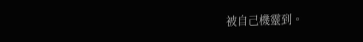被自己機靈到。